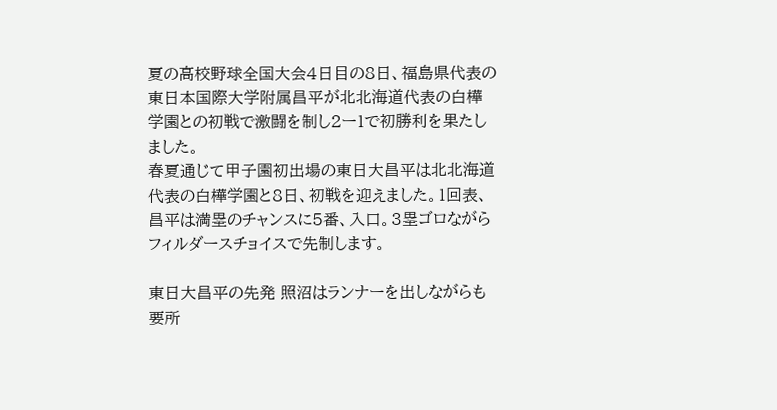夏の高校野球全国大会4日目の8日、福島県代表の東日本国際大学附属昌平が北北海道代表の白樺学園との初戦で激闘を制し2ー1で初勝利を果たしました。
春夏通じて甲子園初出場の東日大昌平は北北海道代表の白樺学園と8日、初戦を迎えました。1回表、昌平は満塁のチャンスに5番、入口。3塁ゴロながらフィルダースチョイスで先制します。

東日大昌平の先発 照沼はランナーを出しながらも要所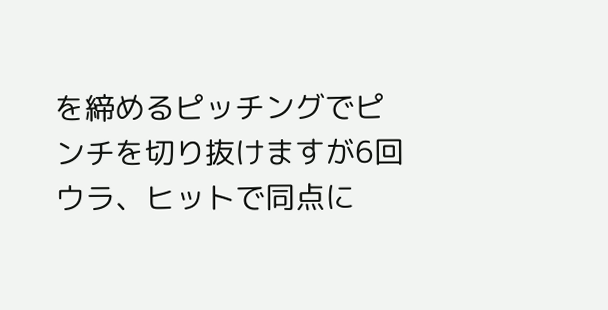を締めるピッチングでピンチを切り抜けますが6回ウラ、ヒットで同点に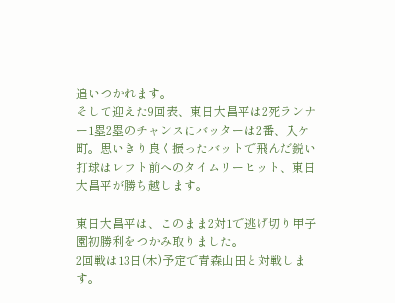追いつかれます。
そして迎えた9回表、東日大昌平は2死ランナー1塁2塁のチャンスにバッターは2番、入ケ町。思いきり良く振ったバットで飛んだ鋭い打球はレフト前へのタイムリーヒット、東日大昌平が勝ち越します。

東日大昌平は、このまま2対1で逃げ切り甲子園初勝利をつかみ取りました。
2回戦は13日(木)予定で青森山田と対戦します。